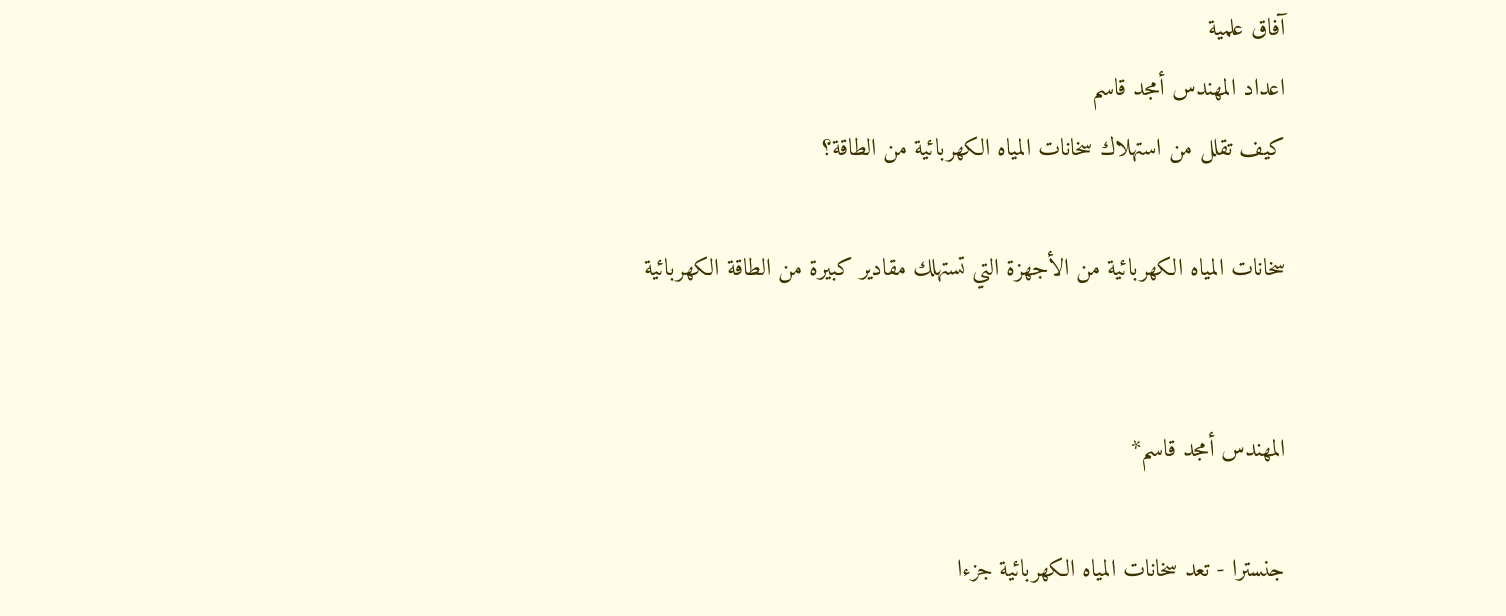آفاق علمية
اعداد المهندس أمجد قاسم
كيف تقلل من استهلاك سخانات المياه الكهربائية من الطاقة؟

سخانات المياه الكهربائية من الأجهزة التي تستهلك مقادير كبيرة من الطاقة الكهربائية


المهندس أمجد قاسم*

جنسترا - تعد سخانات المياه الكهربائية جزءا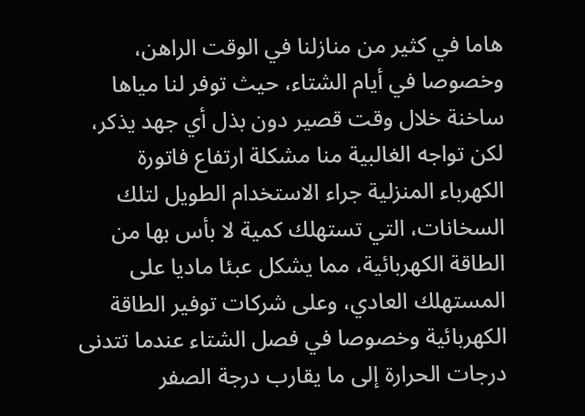هاما في كثير من منازلنا في الوقت الراهن، وخصوصا في أيام الشتاء، حيث توفر لنا مياها ساخنة خلال وقت قصير دون بذل أي جهد يذكر، لكن تواجه الغالبية منا مشكلة ارتفاع فاتورة الكهرباء المنزلية جراء الاستخدام الطويل لتلك السخانات، التي تستهلك كمية لا بأس بها من الطاقة الكهربائية، مما يشكل عبئا ماديا على المستهلك العادي، وعلى شركات توفير الطاقة الكهربائية وخصوصا في فصل الشتاء عندما تتدنى درجات الحرارة إلى ما يقارب درجة الصفر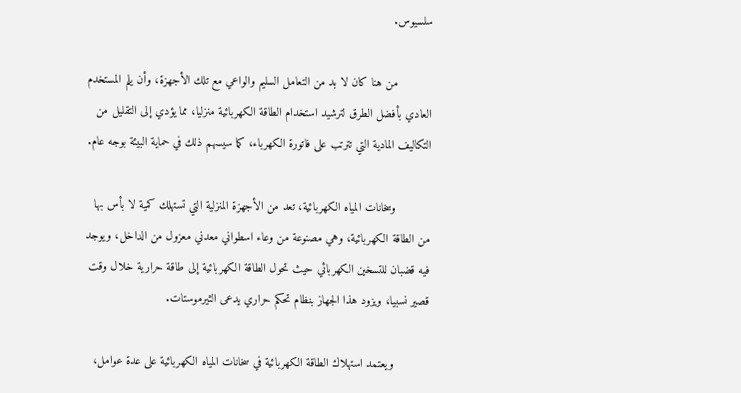سلسيوس.

          من هنا كان لا بد من التعامل السليم والواعي مع تلك الأجهزة، وأن يلم المستخدم العادي بأفضل الطرق لترشيد استخدام الطاقة الكهربائية منزليا، مما يؤدي إلى التقليل من التكاليف المادية التي تترتب على فاتورة الكهرباء، كما سيسهم ذلك في حماية البيئة بوجه عام.

          وسخانات المياه الكهربائية، تعد من الأجهزة المنزلية التي تستهلك كمية لا بأس بها من الطاقة الكهربائية، وهي مصنوعة من وعاء اسطواني معدني معزول من الداخل، ويوجد فيه قضبان للتسخين الكهربائي حيث تحول الطاقة الكهربائية إلى طاقة حرارية خلال وقت قصير نسبيا، ويزود هذا الجهاز بنظام تحكم حراري يدعى الثيرموستات.

          ويعتمد استهلاك الطاقة الكهربائية في سخانات المياه الكهربائية على عدة عوامل،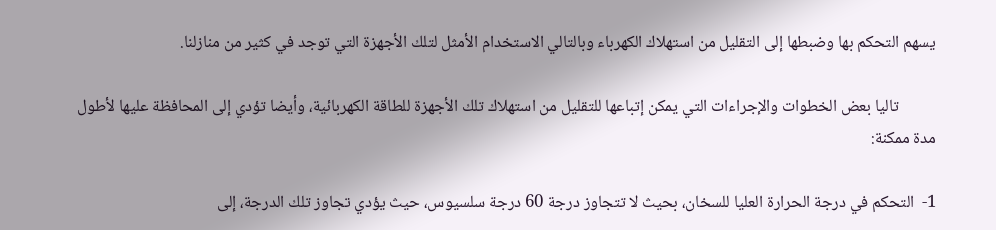يسهم التحكم بها وضبطها إلى التقليل من استهلاك الكهرباء وبالتالي الاستخدام الأمثل لتلك الأجهزة التي توجد في كثير من منازلنا.

          تاليا بعض الخطوات والإجراءات التي يمكن إتباعها للتقليل من استهلاك تلك الأجهزة للطاقة الكهربائية، وأيضا تؤدي إلى المحافظة عليها لأطول مدة ممكنة:

1-  التحكم في درجة الحرارة العليا للسخان، بحيث لا تتجاوز درجة 60 درجة سلسيوس، حيث يؤدي تجاوز تلك الدرجة، إلى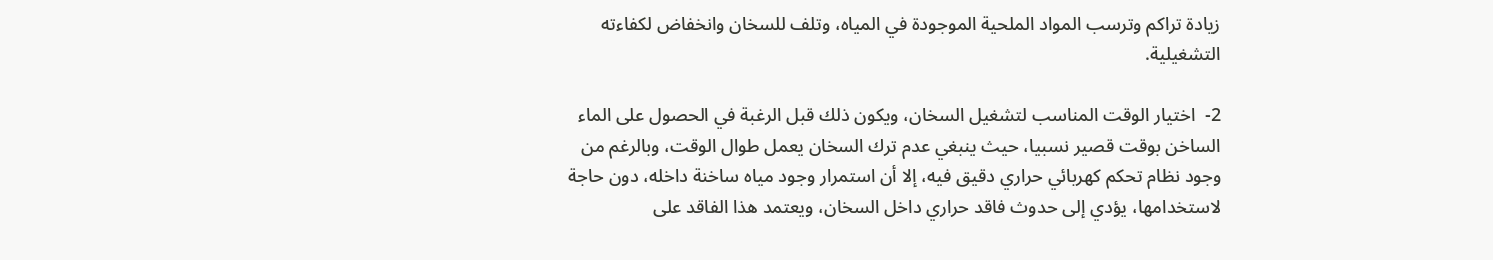زيادة تراكم وترسب المواد الملحية الموجودة في المياه، وتلف للسخان وانخفاض لكفاءته التشغيلية.

2-  اختيار الوقت المناسب لتشغيل السخان، ويكون ذلك قبل الرغبة في الحصول على الماء الساخن بوقت قصير نسبيا، حيث ينبغي عدم ترك السخان يعمل طوال الوقت، وبالرغم من وجود نظام تحكم كهربائي حراري دقيق فيه، إلا أن استمرار وجود مياه ساخنة داخله، دون حاجة لاستخدامها، يؤدي إلى حدوث فاقد حراري داخل السخان، ويعتمد هذا الفاقد على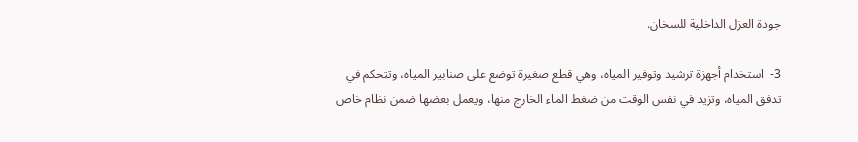جودة العزل الداخلية للسخان.

3-  استخدام أجهزة ترشيد وتوفير المياه، وهي قطع صغيرة توضع على صنابير المياه، وتتحكم في تدفق المياه، وتزيد في نفس الوقت من ضغط الماء الخارج منها، ويعمل بعضها ضمن نظام خاص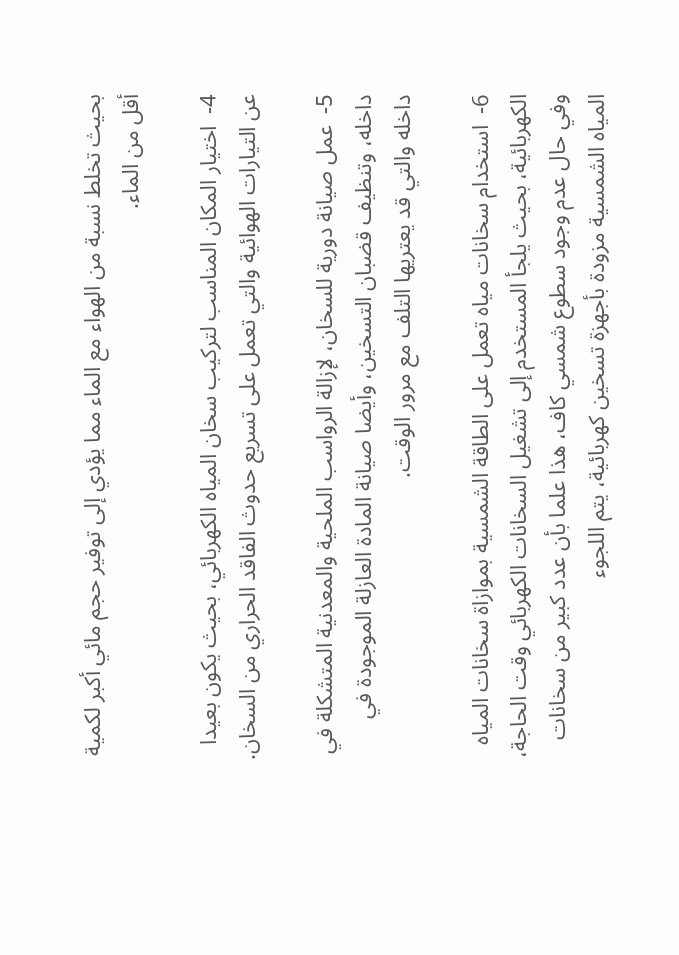بحيث تخلط نسبة من الهواء مع الماء مما يؤدي إلى توفير حجم مائي أكبر لكمية أقل من الماء.

4-  اختيار المكان المناسب لتركيب سخان المياه الكهربائي، بحيث يكون بعيدا عن التيارات الهوائية والتي تعمل على تسريع حدوث الفاقد الحراري من السخان.

5-  عمل صيانة دورية للسخان، لإزالة الرواسب الملحية والمعدنية المتشكلة في داخله، وتنظيف قضبان التسخين، وأيضا صيانة المادة العازلة الموجودة في داخله والتي قد يعتريها التلف مع مرور الوقت.

6-  استخدام سخانات مياه تعمل على الطاقة الشمسية بموازاة سخانات المياه الكهربائية، بحيث يلجأ المستخدم إلى تشغيل السخانات الكهربائي وقت الحاجة، وفي حال عدم وجود سطوع شمسي كاف، هذا علما بأن عدد كبير من سخانات المياه الشمسية مزودة بأجهزة تسخين كهربائية، يتم اللجوء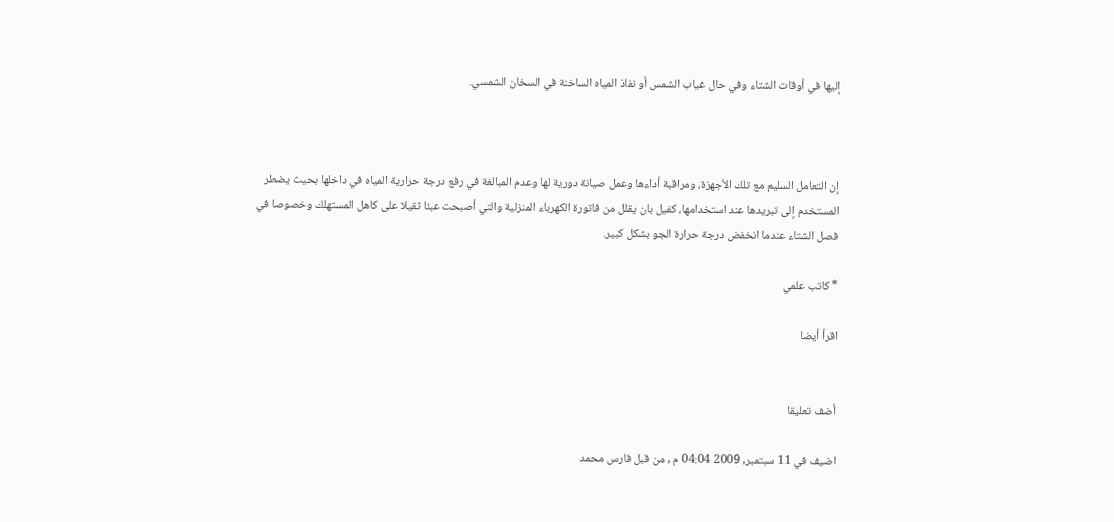إليها في أوقات الشتاء وفي حال غياب الشمس أو نفاذ المياه الساخنة في السخان الشمسي.



إن التعامل السليم مع تلك الأجهزة، ومراقبة أداءها وعمل صيانة دورية لها وعدم المبالغة في رفع درجة حرارية المياه في داخلها بحيث يضطر المستخدم إلى تبريدها عند استخدامها، كفيل بان يقلل من فاتورة الكهرباء المنزلية والتي أصبحت عبئا ثقيلا على كاهل المستهلك وخصوصا في فصل الشتاء عندما انخفض درجة حرارة الجو بشكل كبير.

* كاتب علمي

اقرأ أيضا


أضف تعليقا

اضيف في 11 سبتمبر, 2009 04:04 م , من قبل فارس محمد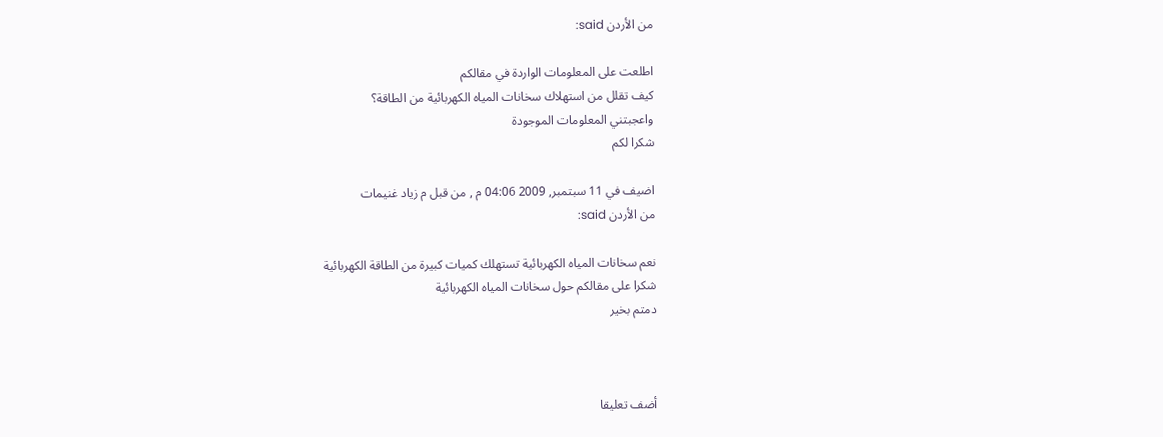من الأردن said:

اطلعت على المعلومات الواردة في مقالكم
كيف تقلل من استهلاك سخانات المياه الكهربائية من الطاقة؟
واعجبتني المعلومات الموجودة
شكرا لكم

اضيف في 11 سبتمبر, 2009 04:06 م , من قبل م زياد غنيمات
من الأردن said:

نعم سخانات المياه الكهربائية تستهلك كميات كبيرة من الطاقة الكهربائية
شكرا على مقالكم حول سخانات المياه الكهربائية
دمتم بخير



أضف تعليقا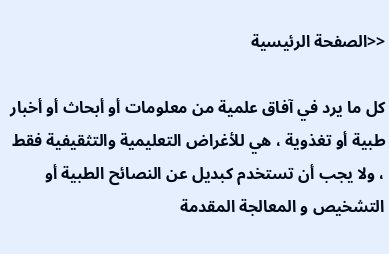<<الصفحة الرئيسية

كل ما يرد في آفاق علمية من معلومات أو أبحاث أو أخبار طبية أو تغذوية ، هي للأغراض التعليمية والتثقيفية فقط ، ولا يجب أن تستخدم كبديل عن النصائح الطبية أو التشخيص و المعالجة المقدمة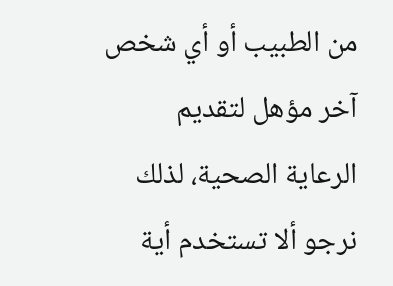من الطبيب أو أي شخص آخر مؤهل لتقديم الرعاية الصحية، لذلك نرجو ألا تستخدم أية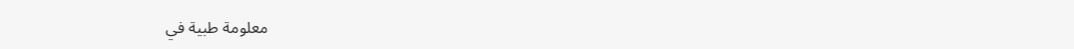معلومة طبية في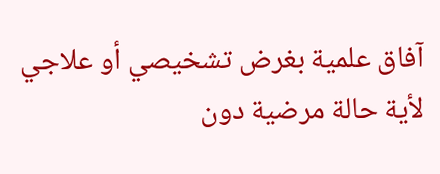آفاق علمية بغرض تشخيصي أو علاجي لأية حالة مرضية دون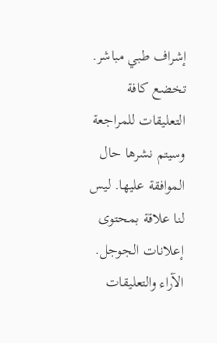إشراف طبي مباشر. تخضع كافة التعليقات للمراجعة وسيتم نشرها حال الموافقة عليها. ليس لنا علاقة بمحتوى إعلانات الجوجل. الآراء والتعليقات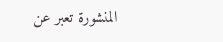المنشورة تعبر عن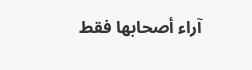آراء أصحابها فقط